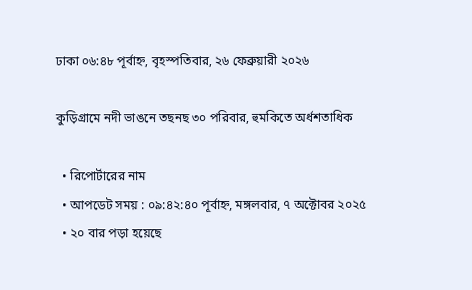ঢাকা ০৬:৪৮ পূর্বাহ্ন, বৃহস্পতিবার, ২৬ ফেব্রুয়ারী ২০২৬

কুড়িগ্রামে নদী ভাঙনে তছনছ ৩০ পরিবার, হুমকিতে অর্ধশতাধিক

  • রিপোর্টারের নাম
  • আপডেট সময় : ০৯:৪২:৪০ পূর্বাহ্ন, মঙ্গলবার, ৭ অক্টোবর ২০২৫
  • ২০ বার পড়া হয়েছে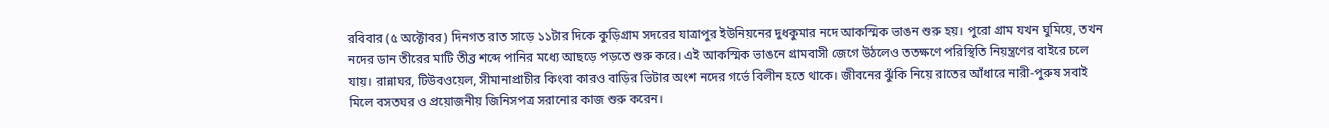রবিবার (৫ অক্টোবর) দিনগত রাত সাড়ে ১১টার দিকে কুড়িগ্রাম সদরের যাত্রাপুর ইউনিয়নের দুধকুমার নদে আকস্মিক ভাঙন শুরু হয়। পুরো গ্রাম যখন ঘুমিয়ে, তখন নদের ডান তীরের মাটি তীব্র শব্দে পানির মধ্যে আছড়ে পড়তে শুরু করে। এই আকস্মিক ভাঙনে গ্রামবাসী জেগে উঠলেও ততক্ষণে পরিস্থিতি নিয়ন্ত্রণের বাইরে চলে যায়। রান্নাঘর, টিউবওয়েল, সীমানাপ্রাচীর কিংবা কারও বাড়ির ভিটার অংশ নদের গর্ভে বিলীন হতে থাকে। জীবনের ঝুঁকি নিয়ে রাতের আঁধারে নারী-পুরুষ সবাই মিলে বসতঘর ও প্রয়োজনীয় জিনিসপত্র সরানোর কাজ শুরু করেন।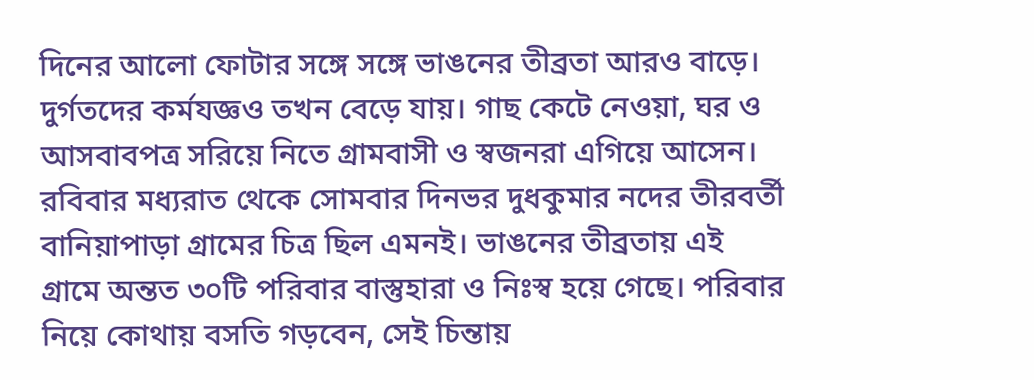দিনের আলো ফোটার সঙ্গে সঙ্গে ভাঙনের তীব্রতা আরও বাড়ে। দুর্গতদের কর্মযজ্ঞও তখন বেড়ে যায়। গাছ কেটে নেওয়া, ঘর ও আসবাবপত্র সরিয়ে নিতে গ্রামবাসী ও স্বজনরা এগিয়ে আসেন। রবিবার মধ্যরাত থেকে সোমবার দিনভর দুধকুমার নদের তীরবর্তী বানিয়াপাড়া গ্রামের চিত্র ছিল এমনই। ভাঙনের তীব্রতায় এই গ্রামে অন্তত ৩০টি পরিবার বাস্তুহারা ও নিঃস্ব হয়ে গেছে। পরিবার নিয়ে কোথায় বসতি গড়বেন, সেই চিন্তায়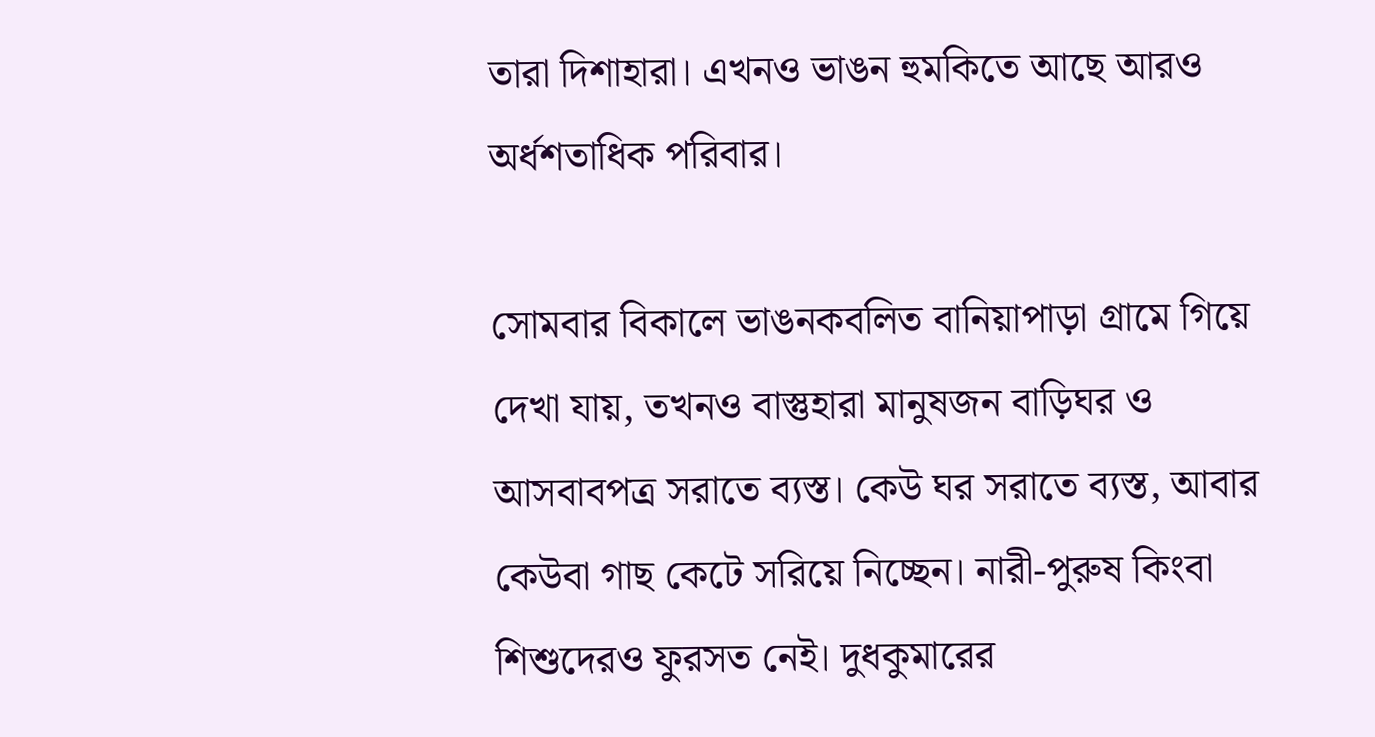তারা দিশাহারা। এখনও ভাঙন হুমকিতে আছে আরও অর্ধশতাধিক পরিবার।

সোমবার বিকালে ভাঙনকবলিত বানিয়াপাড়া গ্রামে গিয়ে দেখা যায়, তখনও বাস্তুহারা মানুষজন বাড়িঘর ও আসবাবপত্র সরাতে ব্যস্ত। কেউ ঘর সরাতে ব্যস্ত, আবার কেউবা গাছ কেটে সরিয়ে নিচ্ছেন। নারী-পুরুষ কিংবা শিশুদেরও ফুরসত নেই। দুধকুমারের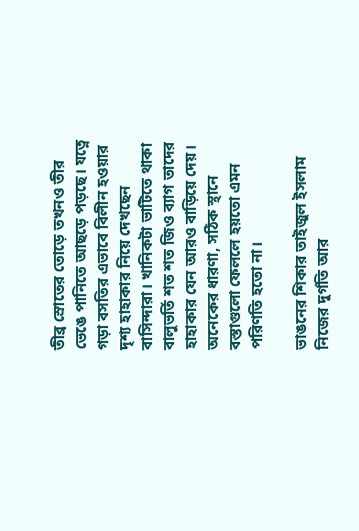তীব্র স্রোতের তোড়ে তখনও তীর ভেঙে পানিতে আছড়ে পড়ছে। যত্নে গড়া বসতির এভাবে বিলীন হওয়ার দৃশ্য হাহাকার নিয়ে দেখছেন বাসিন্দারা। খানিকটা ভাটিতে থাকা বালুভর্তি শত শত জিও ব্যাগ তাদের হাহাকার যেন আরও বাড়িয়ে দেয়। অনেকের ধারণা, সঠিক স্থানে বস্তাগুলো ফেললে হয়তো এমন পরিণতি হতো না।

ভাঙনের শিকার তাইজুল ইসলাম নিজের দুর্গতি আর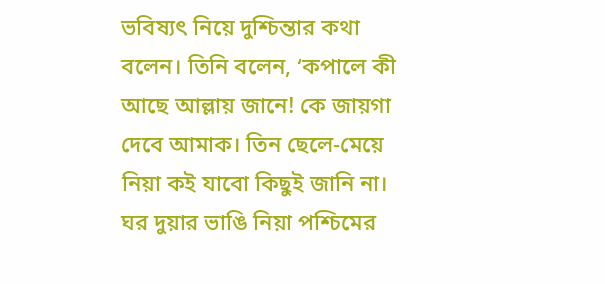ভবিষ্যৎ নিয়ে দুশ্চিন্তার কথা বলেন। তিনি বলেন, ‘কপালে কী আছে আল্লায় জানে! কে জায়গা দেবে আমাক। তিন ছেলে-মেয়ে নিয়া কই যাবো কিছুই জানি না। ঘর দুয়ার ভাঙি নিয়া পশ্চিমের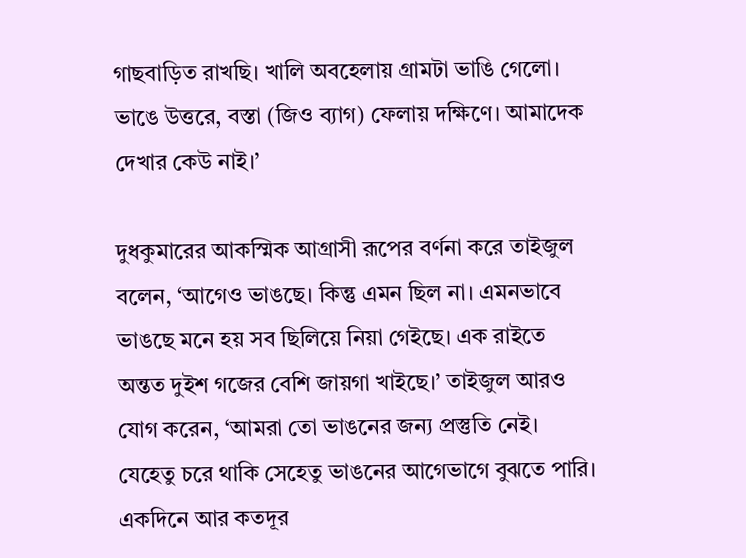গাছবাড়িত রাখছি। খালি অবহেলায় গ্রামটা ভাঙি গেলো। ভাঙে উত্তরে, বস্তা (জিও ব্যাগ) ফেলায় দক্ষিণে। আমাদেক দেখার কেউ নাই।’

দুধকুমারের আকস্মিক আগ্রাসী রূপের বর্ণনা করে তাইজুল বলেন, ‘আগেও ভাঙছে। কিন্তু এমন ছিল না। এমনভাবে ভাঙছে মনে হয় সব ছিলিয়ে নিয়া গেইছে। এক রাইতে অন্তত দুইশ গজের বেশি জায়গা খাইছে।’ তাইজুল আরও যোগ করেন, ‘আমরা তো ভাঙনের জন্য প্রস্তুতি নেই। যেহেতু চরে থাকি সেহেতু ভাঙনের আগেভাগে বুঝতে পারি। একদিনে আর কতদূর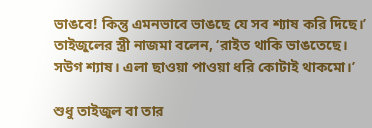ভাঙবে! কিন্তু এমনভাবে ভাঙছে যে সব শ্যাষ করি দিছে।’ তাইজুলের স্ত্রী নাজমা বলেন, ‘রাইত থাকি ভাঙতেছে। সউগ শ্যাষ। এলা ছাওয়া পাওয়া ধরি কোটাই থাকমো।’

শুধু তাইজুল বা তার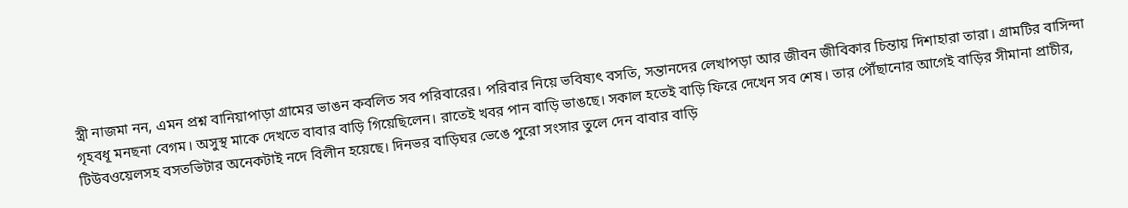স্ত্রী নাজমা নন, এমন প্রশ্ন বানিয়াপাড়া গ্রামের ভাঙন কবলিত সব পরিবারের। পরিবার নিয়ে ভবিষ্যৎ বসতি, সন্তানদের লেখাপড়া আর জীবন জীবিকার চিন্তায় দিশাহারা তারা। গ্রামটির বাসিন্দা গৃহবধূ মনছনা বেগম। অসুস্থ মাকে দেখতে বাবার বাড়ি গিয়েছিলেন। রাতেই খবর পান বাড়ি ভাঙছে। সকাল হতেই বাড়ি ফিরে দেখেন সব শেষ। তার পৌঁছানোর আগেই বাড়ির সীমানা প্রাচীর, টিউবওয়েলসহ বসতভিটার অনেকটাই নদে বিলীন হয়েছে। দিনভর বাড়িঘর ভেঙে পুরো সংসার তুলে দেন বাবার বাড়ি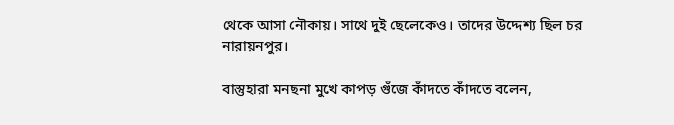থেকে আসা নৌকায়। সাথে দুই ছেলেকেও। তাদের উদ্দেশ্য ছিল চর নারায়নপুর।

বাস্তুহারা মনছনা মুখে কাপড় গুঁজে কাঁদতে কাঁদতে বলেন,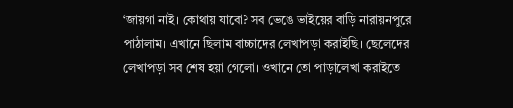‘জায়গা নাই। কোথায় যাবো? সব ভেঙে ভাইয়ের বাড়ি নারায়নপুরে পাঠালাম। এখানে ছিলাম বাচ্চাদের লেখাপড়া করাইছি। ছেলেদের লেখাপড়া সব শেষ হয়া গেলো। ওখানে তো পাড়ালেখা করাইতে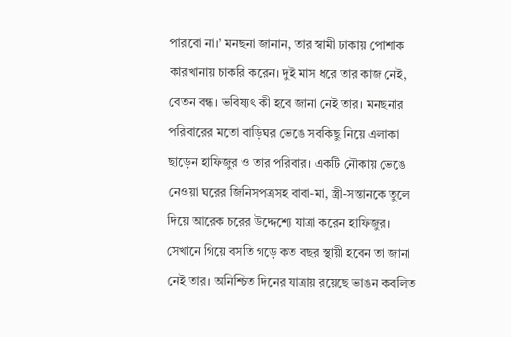পারবো না।’ মনছনা জানান, তার স্বামী ঢাকায় পোশাক কারখানায় চাকরি করেন। দুই মাস ধরে তার কাজ নেই, বেতন বন্ধ। ভবিষ্যৎ কী হবে জানা নেই তার। মনছনার পরিবারের মতো বাড়িঘর ভেঙে সবকিছু নিয়ে এলাকা ছাড়েন হাফিজুর ও তার পরিবার। একটি নৌকায় ভেঙে নেওয়া ঘরের জিনিসপত্রসহ বাবা-মা, স্ত্রী-সন্তানকে তুলে দিয়ে আরেক চরের উদ্দেশ্যে যাত্রা করেন হাফিজুর। সেখানে গিয়ে বসতি গড়ে কত বছর স্থায়ী হবেন তা জানা নেই তার। অনিশ্চিত দিনের যাত্রায় রয়েছে ভাঙন কবলিত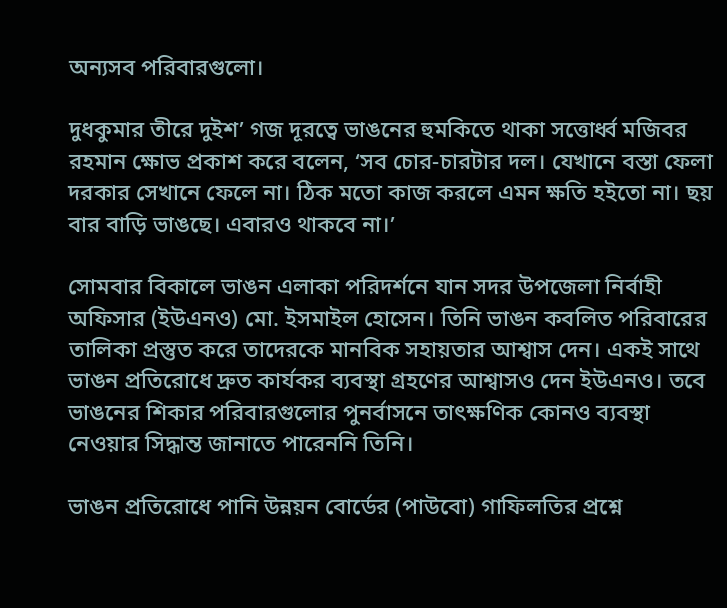অন্যসব পরিবারগুলো।

দুধকুমার তীরে দুইশ’ গজ দূরত্বে ভাঙনের হুমকিতে থাকা সত্তোর্ধ্ব মজিবর রহমান ক্ষোভ প্রকাশ করে বলেন, ‘সব চোর-চারটার দল। যেখানে বস্তা ফেলা দরকার সেখানে ফেলে না। ঠিক মতো কাজ করলে এমন ক্ষতি হইতো না। ছয় বার বাড়ি ভাঙছে। এবারও থাকবে না।’

সোমবার বিকালে ভাঙন এলাকা পরিদর্শনে যান সদর উপজেলা নির্বাহী অফিসার (ইউএনও) মো. ইসমাইল হোসেন। তিনি ভাঙন কবলিত পরিবারের তালিকা প্রস্তুত করে তাদেরকে মানবিক সহায়তার আশ্বাস দেন। একই সাথে ভাঙন প্রতিরোধে দ্রুত কার্যকর ব্যবস্থা গ্রহণের আশ্বাসও দেন ইউএনও। তবে ভাঙনের শিকার পরিবারগুলোর পুনর্বাসনে তাৎক্ষণিক কোনও ব্যবস্থা নেওয়ার সিদ্ধান্ত জানাতে পারেননি তিনি।

ভাঙন প্রতিরোধে পানি উন্নয়ন বোর্ডের (পাউবো) গাফিলতির প্রশ্নে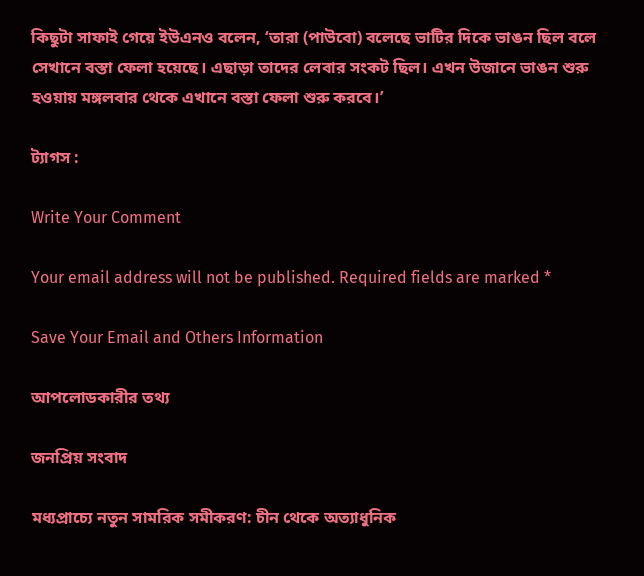কিছুটা সাফাই গেয়ে ইউএনও বলেন, ‘তারা (পাউবো) বলেছে ভাটির দিকে ভাঙন ছিল বলে সেখানে বস্তা ফেলা হয়েছে। এছাড়া তাদের লেবার সংকট ছিল। এখন উজানে ভাঙন শুরু হওয়ায় মঙ্গলবার থেকে এখানে বস্তা ফেলা শুরু করবে।’

ট্যাগস :

Write Your Comment

Your email address will not be published. Required fields are marked *

Save Your Email and Others Information

আপলোডকারীর তথ্য

জনপ্রিয় সংবাদ

মধ্যপ্রাচ্যে নতুন সামরিক সমীকরণ: চীন থেকে অত্যাধুনিক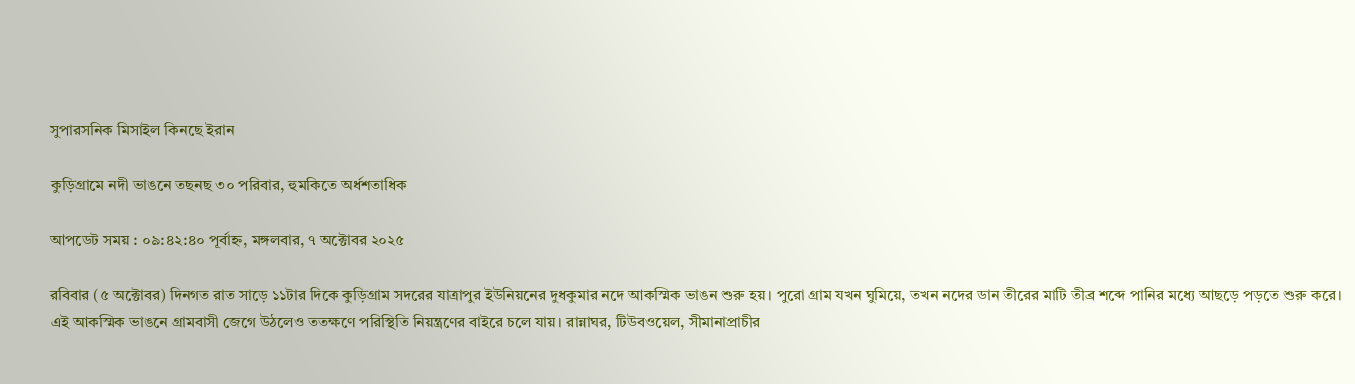সুপারসনিক মিসাইল কিনছে ইরান

কুড়িগ্রামে নদী ভাঙনে তছনছ ৩০ পরিবার, হুমকিতে অর্ধশতাধিক

আপডেট সময় : ০৯:৪২:৪০ পূর্বাহ্ন, মঙ্গলবার, ৭ অক্টোবর ২০২৫

রবিবার (৫ অক্টোবর) দিনগত রাত সাড়ে ১১টার দিকে কুড়িগ্রাম সদরের যাত্রাপুর ইউনিয়নের দুধকুমার নদে আকস্মিক ভাঙন শুরু হয়। পুরো গ্রাম যখন ঘুমিয়ে, তখন নদের ডান তীরের মাটি তীব্র শব্দে পানির মধ্যে আছড়ে পড়তে শুরু করে। এই আকস্মিক ভাঙনে গ্রামবাসী জেগে উঠলেও ততক্ষণে পরিস্থিতি নিয়ন্ত্রণের বাইরে চলে যায়। রান্নাঘর, টিউবওয়েল, সীমানাপ্রাচীর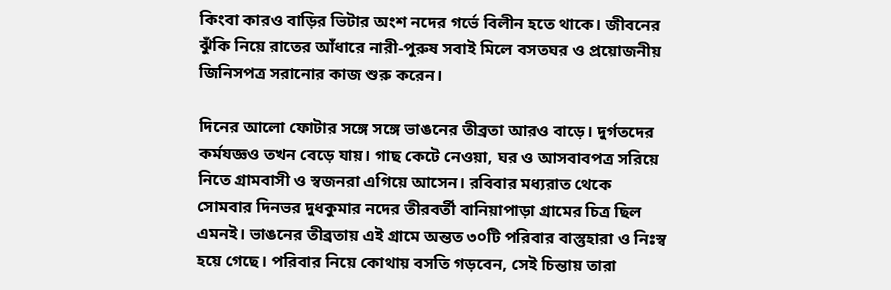কিংবা কারও বাড়ির ভিটার অংশ নদের গর্ভে বিলীন হতে থাকে। জীবনের ঝুঁকি নিয়ে রাতের আঁধারে নারী-পুরুষ সবাই মিলে বসতঘর ও প্রয়োজনীয় জিনিসপত্র সরানোর কাজ শুরু করেন।

দিনের আলো ফোটার সঙ্গে সঙ্গে ভাঙনের তীব্রতা আরও বাড়ে। দুর্গতদের কর্মযজ্ঞও তখন বেড়ে যায়। গাছ কেটে নেওয়া, ঘর ও আসবাবপত্র সরিয়ে নিতে গ্রামবাসী ও স্বজনরা এগিয়ে আসেন। রবিবার মধ্যরাত থেকে সোমবার দিনভর দুধকুমার নদের তীরবর্তী বানিয়াপাড়া গ্রামের চিত্র ছিল এমনই। ভাঙনের তীব্রতায় এই গ্রামে অন্তত ৩০টি পরিবার বাস্তুহারা ও নিঃস্ব হয়ে গেছে। পরিবার নিয়ে কোথায় বসতি গড়বেন, সেই চিন্তায় তারা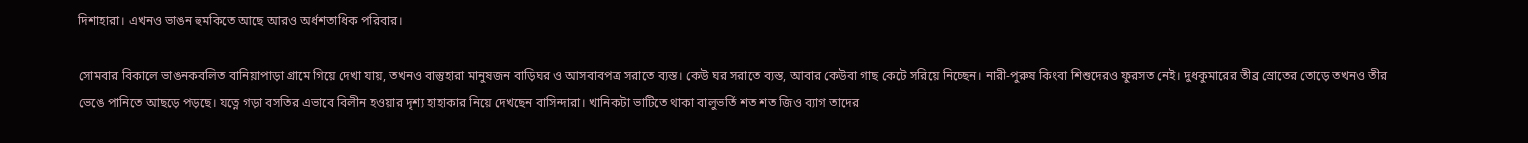দিশাহারা। এখনও ভাঙন হুমকিতে আছে আরও অর্ধশতাধিক পরিবার।

সোমবার বিকালে ভাঙনকবলিত বানিয়াপাড়া গ্রামে গিয়ে দেখা যায়, তখনও বাস্তুহারা মানুষজন বাড়িঘর ও আসবাবপত্র সরাতে ব্যস্ত। কেউ ঘর সরাতে ব্যস্ত, আবার কেউবা গাছ কেটে সরিয়ে নিচ্ছেন। নারী-পুরুষ কিংবা শিশুদেরও ফুরসত নেই। দুধকুমারের তীব্র স্রোতের তোড়ে তখনও তীর ভেঙে পানিতে আছড়ে পড়ছে। যত্নে গড়া বসতির এভাবে বিলীন হওয়ার দৃশ্য হাহাকার নিয়ে দেখছেন বাসিন্দারা। খানিকটা ভাটিতে থাকা বালুভর্তি শত শত জিও ব্যাগ তাদের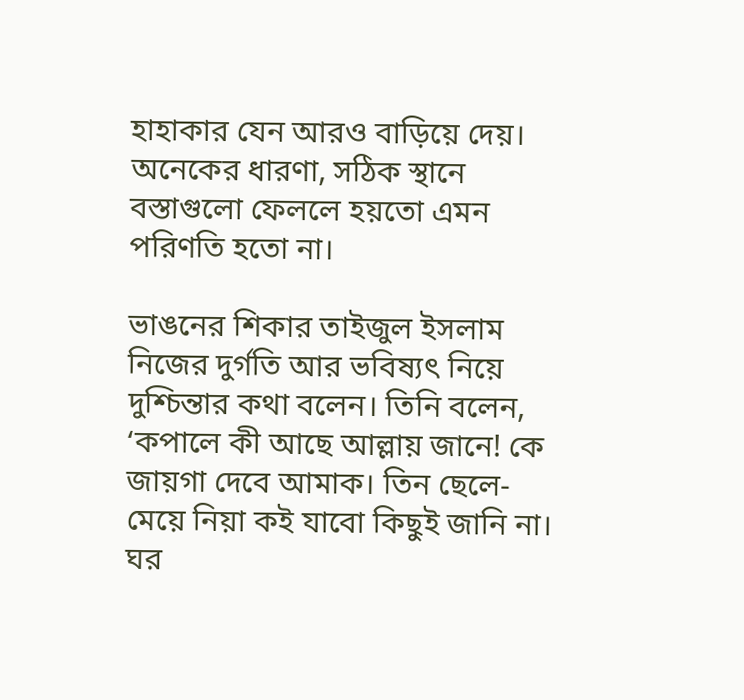হাহাকার যেন আরও বাড়িয়ে দেয়। অনেকের ধারণা, সঠিক স্থানে বস্তাগুলো ফেললে হয়তো এমন পরিণতি হতো না।

ভাঙনের শিকার তাইজুল ইসলাম নিজের দুর্গতি আর ভবিষ্যৎ নিয়ে দুশ্চিন্তার কথা বলেন। তিনি বলেন, ‘কপালে কী আছে আল্লায় জানে! কে জায়গা দেবে আমাক। তিন ছেলে-মেয়ে নিয়া কই যাবো কিছুই জানি না। ঘর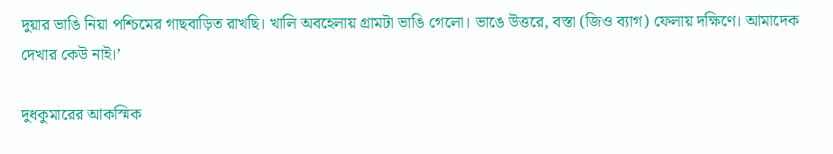দুয়ার ভাঙি নিয়া পশ্চিমের গাছবাড়িত রাখছি। খালি অবহেলায় গ্রামটা ভাঙি গেলো। ভাঙে উত্তরে, বস্তা (জিও ব্যাগ) ফেলায় দক্ষিণে। আমাদেক দেখার কেউ নাই।’

দুধকুমারের আকস্মিক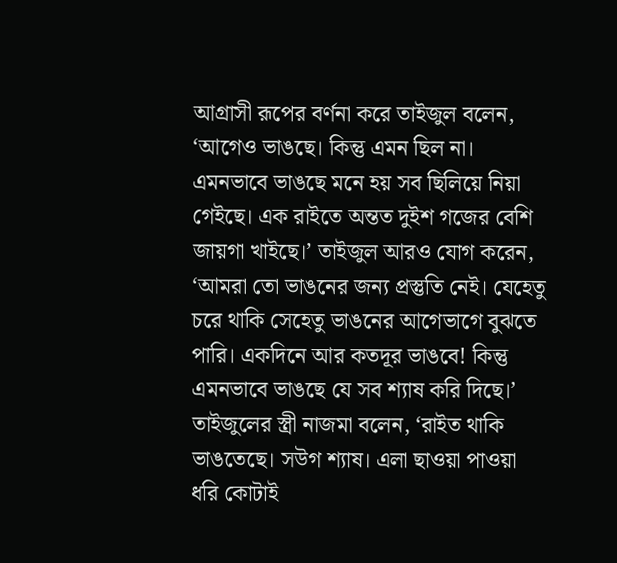আগ্রাসী রূপের বর্ণনা করে তাইজুল বলেন, ‘আগেও ভাঙছে। কিন্তু এমন ছিল না। এমনভাবে ভাঙছে মনে হয় সব ছিলিয়ে নিয়া গেইছে। এক রাইতে অন্তত দুইশ গজের বেশি জায়গা খাইছে।’ তাইজুল আরও যোগ করেন, ‘আমরা তো ভাঙনের জন্য প্রস্তুতি নেই। যেহেতু চরে থাকি সেহেতু ভাঙনের আগেভাগে বুঝতে পারি। একদিনে আর কতদূর ভাঙবে! কিন্তু এমনভাবে ভাঙছে যে সব শ্যাষ করি দিছে।’ তাইজুলের স্ত্রী নাজমা বলেন, ‘রাইত থাকি ভাঙতেছে। সউগ শ্যাষ। এলা ছাওয়া পাওয়া ধরি কোটাই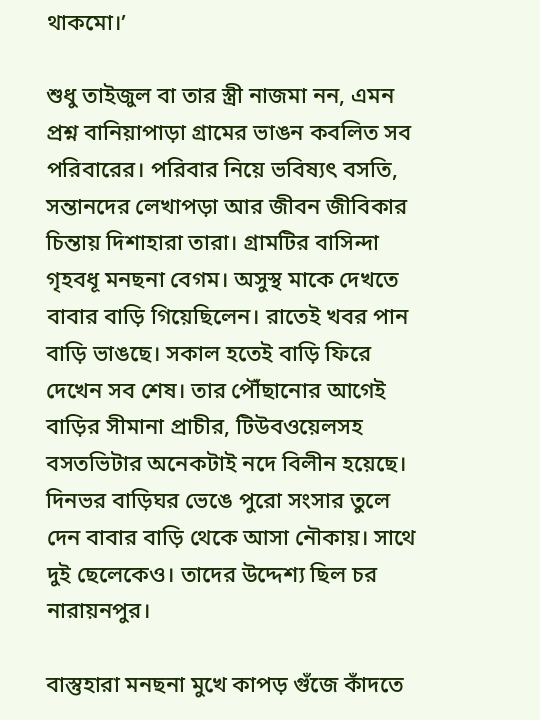থাকমো।’

শুধু তাইজুল বা তার স্ত্রী নাজমা নন, এমন প্রশ্ন বানিয়াপাড়া গ্রামের ভাঙন কবলিত সব পরিবারের। পরিবার নিয়ে ভবিষ্যৎ বসতি, সন্তানদের লেখাপড়া আর জীবন জীবিকার চিন্তায় দিশাহারা তারা। গ্রামটির বাসিন্দা গৃহবধূ মনছনা বেগম। অসুস্থ মাকে দেখতে বাবার বাড়ি গিয়েছিলেন। রাতেই খবর পান বাড়ি ভাঙছে। সকাল হতেই বাড়ি ফিরে দেখেন সব শেষ। তার পৌঁছানোর আগেই বাড়ির সীমানা প্রাচীর, টিউবওয়েলসহ বসতভিটার অনেকটাই নদে বিলীন হয়েছে। দিনভর বাড়িঘর ভেঙে পুরো সংসার তুলে দেন বাবার বাড়ি থেকে আসা নৌকায়। সাথে দুই ছেলেকেও। তাদের উদ্দেশ্য ছিল চর নারায়নপুর।

বাস্তুহারা মনছনা মুখে কাপড় গুঁজে কাঁদতে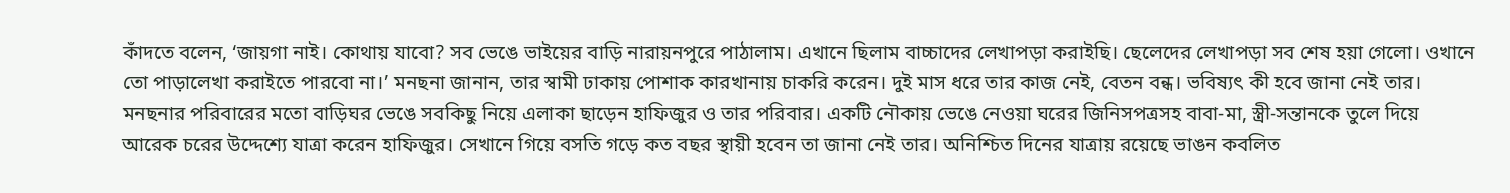কাঁদতে বলেন, ‘জায়গা নাই। কোথায় যাবো? সব ভেঙে ভাইয়ের বাড়ি নারায়নপুরে পাঠালাম। এখানে ছিলাম বাচ্চাদের লেখাপড়া করাইছি। ছেলেদের লেখাপড়া সব শেষ হয়া গেলো। ওখানে তো পাড়ালেখা করাইতে পারবো না।’ মনছনা জানান, তার স্বামী ঢাকায় পোশাক কারখানায় চাকরি করেন। দুই মাস ধরে তার কাজ নেই, বেতন বন্ধ। ভবিষ্যৎ কী হবে জানা নেই তার। মনছনার পরিবারের মতো বাড়িঘর ভেঙে সবকিছু নিয়ে এলাকা ছাড়েন হাফিজুর ও তার পরিবার। একটি নৌকায় ভেঙে নেওয়া ঘরের জিনিসপত্রসহ বাবা-মা, স্ত্রী-সন্তানকে তুলে দিয়ে আরেক চরের উদ্দেশ্যে যাত্রা করেন হাফিজুর। সেখানে গিয়ে বসতি গড়ে কত বছর স্থায়ী হবেন তা জানা নেই তার। অনিশ্চিত দিনের যাত্রায় রয়েছে ভাঙন কবলিত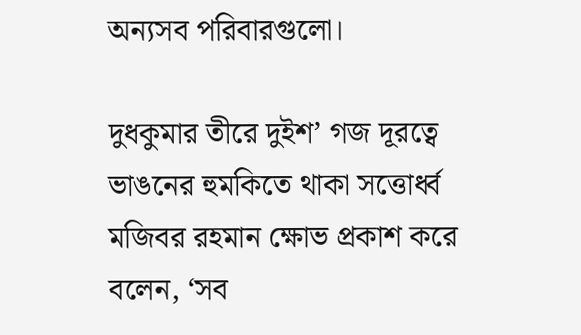অন্যসব পরিবারগুলো।

দুধকুমার তীরে দুইশ’ গজ দূরত্বে ভাঙনের হুমকিতে থাকা সত্তোর্ধ্ব মজিবর রহমান ক্ষোভ প্রকাশ করে বলেন, ‘সব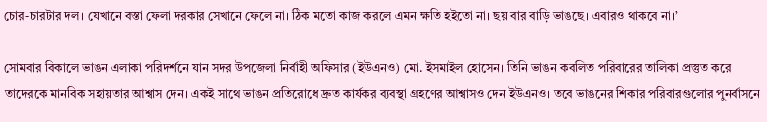চোর-চারটার দল। যেখানে বস্তা ফেলা দরকার সেখানে ফেলে না। ঠিক মতো কাজ করলে এমন ক্ষতি হইতো না। ছয় বার বাড়ি ভাঙছে। এবারও থাকবে না।’

সোমবার বিকালে ভাঙন এলাকা পরিদর্শনে যান সদর উপজেলা নির্বাহী অফিসার (ইউএনও) মো. ইসমাইল হোসেন। তিনি ভাঙন কবলিত পরিবারের তালিকা প্রস্তুত করে তাদেরকে মানবিক সহায়তার আশ্বাস দেন। একই সাথে ভাঙন প্রতিরোধে দ্রুত কার্যকর ব্যবস্থা গ্রহণের আশ্বাসও দেন ইউএনও। তবে ভাঙনের শিকার পরিবারগুলোর পুনর্বাসনে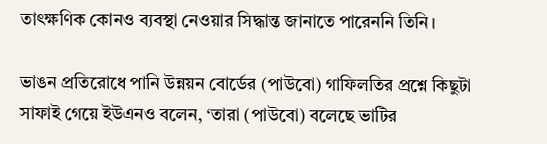তাৎক্ষণিক কোনও ব্যবস্থা নেওয়ার সিদ্ধান্ত জানাতে পারেননি তিনি।

ভাঙন প্রতিরোধে পানি উন্নয়ন বোর্ডের (পাউবো) গাফিলতির প্রশ্নে কিছুটা সাফাই গেয়ে ইউএনও বলেন, ‘তারা (পাউবো) বলেছে ভাটির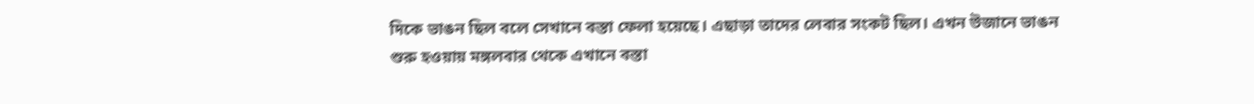দিকে ভাঙন ছিল বলে সেখানে বস্তা ফেলা হয়েছে। এছাড়া তাদের লেবার সংকট ছিল। এখন উজানে ভাঙন শুরু হওয়ায় মঙ্গলবার থেকে এখানে বস্তা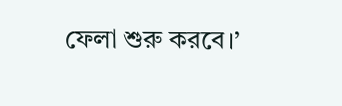ফেলা শুরু করবে।’